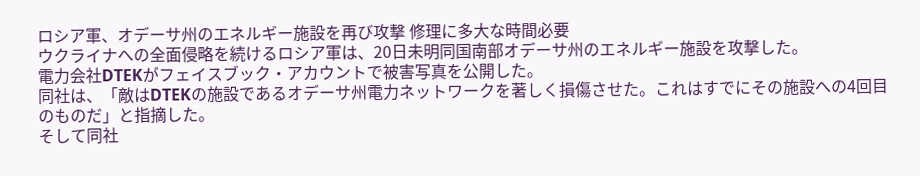ロシア軍、オデーサ州のエネルギー施設を再び攻撃 修理に多大な時間必要
ウクライナへの全面侵略を続けるロシア軍は、20日未明同国南部オデーサ州のエネルギー施設を攻撃した。
電力会社DTEKがフェイスブック・アカウントで被害写真を公開した。
同社は、「敵はDTEKの施設であるオデーサ州電力ネットワークを著しく損傷させた。これはすでにその施設への4回目のものだ」と指摘した。
そして同社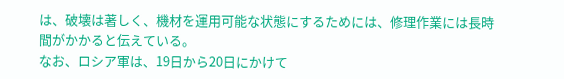は、破壊は著しく、機材を運用可能な状態にするためには、修理作業には長時間がかかると伝えている。
なお、ロシア軍は、19日から20日にかけて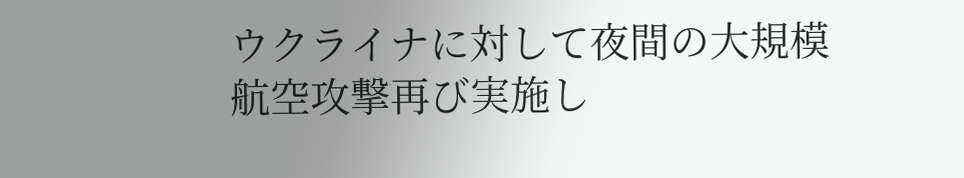ウクライナに対して夜間の大規模航空攻撃再び実施し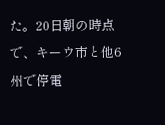た。20日朝の時点で、キーウ市と他6州で停電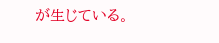が生じている。